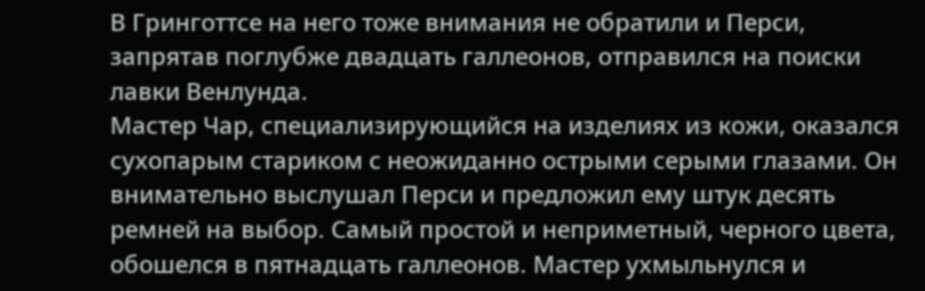В Гринготтсе на него тоже внимания не обратили и Перси, запрятав поглубже двадцать галлеонов, отправился на поиски лавки Венлунда.
Мастер Чар, специализирующийся на изделиях из кожи, оказался сухопарым стариком с неожиданно острыми серыми глазами. Он внимательно выслушал Перси и предложил ему штук десять ремней на выбор. Самый простой и неприметный, черного цвета, обошелся в пятнадцать галлеонов. Мастер ухмыльнулся и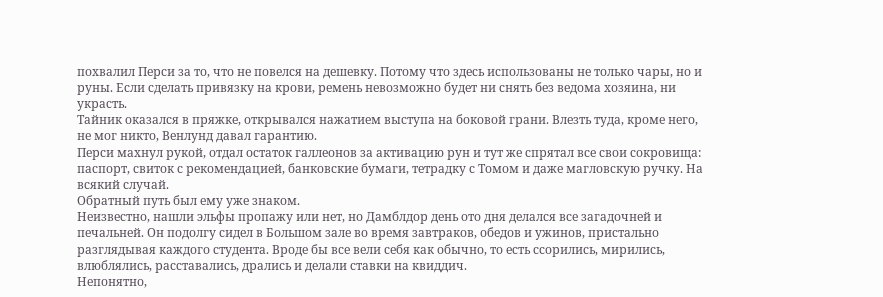похвалил Перси за то, что не повелся на дешевку. Потому что здесь использованы не только чары, но и руны. Если сделать привязку на крови, ремень невозможно будет ни снять без ведома хозяина, ни украсть.
Тайник оказался в пряжке, открывался нажатием выступа на боковой грани. Влезть туда, кроме него, не мог никто, Венлунд давал гарантию.
Перси махнул рукой, отдал остаток галлеонов за активацию рун и тут же спрятал все свои сокровища: паспорт, свиток с рекомендацией, банковские бумаги, тетрадку с Томом и даже магловскую ручку. На всякий случай.
Обратный путь был ему уже знаком.
Неизвестно, нашли эльфы пропажу или нет, но Дамблдор день ото дня делался все загадочней и печальней. Он подолгу сидел в Большом зале во время завтраков, обедов и ужинов, пристально разглядывая каждого студента. Вроде бы все вели себя как обычно, то есть ссорились, мирились, влюблялись, расставались, дрались и делали ставки на квиддич.
Непонятно,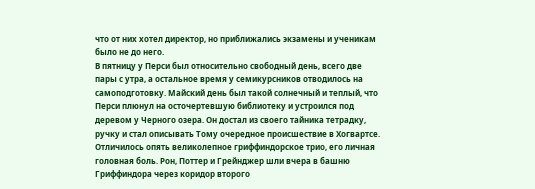что от них хотел директор, но приближались экзамены и ученикам было не до него.
В пятницу у Перси был относительно свободный день, всего две пары с утра, а остальное время у семикурсников отводилось на самоподготовку. Майский день был такой солнечный и теплый, что Перси плюнул на осточертевшую библиотеку и устроился под деревом у Черного озера. Он достал из своего тайника тетрадку, ручку и стал описывать Тому очередное происшествие в Хогвартсе.
Отличилось опять великолепное гриффиндорское трио, его личная головная боль. Рон, Поттер и Грейнджер шли вчера в башню Гриффиндора через коридор второго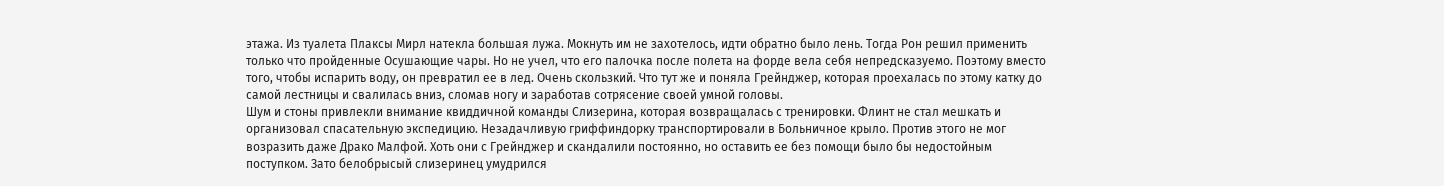этажа. Из туалета Плаксы Мирл натекла большая лужа. Мокнуть им не захотелось, идти обратно было лень. Тогда Рон решил применить только что пройденные Осушающие чары. Но не учел, что его палочка после полета на форде вела себя непредсказуемо. Поэтому вместо того, чтобы испарить воду, он превратил ее в лед. Очень скользкий. Что тут же и поняла Грейнджер, которая проехалась по этому катку до самой лестницы и свалилась вниз, сломав ногу и заработав сотрясение своей умной головы.
Шум и стоны привлекли внимание квиддичной команды Слизерина, которая возвращалась с тренировки. Флинт не стал мешкать и организовал спасательную экспедицию. Незадачливую гриффиндорку транспортировали в Больничное крыло. Против этого не мог возразить даже Драко Малфой. Хоть они с Грейнджер и скандалили постоянно, но оставить ее без помощи было бы недостойным поступком. Зато белобрысый слизеринец умудрился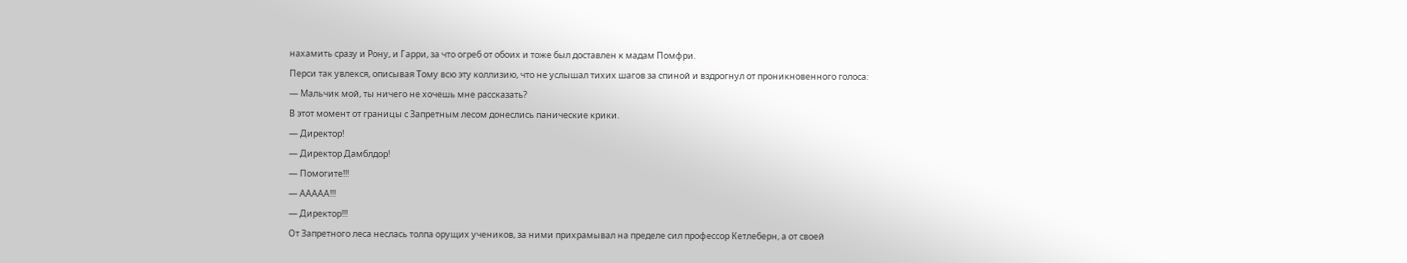нахамить сразу и Рону, и Гарри, за что огреб от обоих и тоже был доставлен к мадам Помфри.
Перси так увлекся, описывая Тому всю эту коллизию, что не услышал тихих шагов за спиной и вздрогнул от проникновенного голоса:
— Мальчик мой, ты ничего не хочешь мне рассказать?
В этот момент от границы с Запретным лесом донеслись панические крики.
— Директор!
— Директор Дамблдор!
— Помогите!!!
— ААААА!!!
— Директор!!!
От Запретного леса неслась толпа орущих учеников, за ними прихрамывал на пределе сил профессор Кетлеберн, а от своей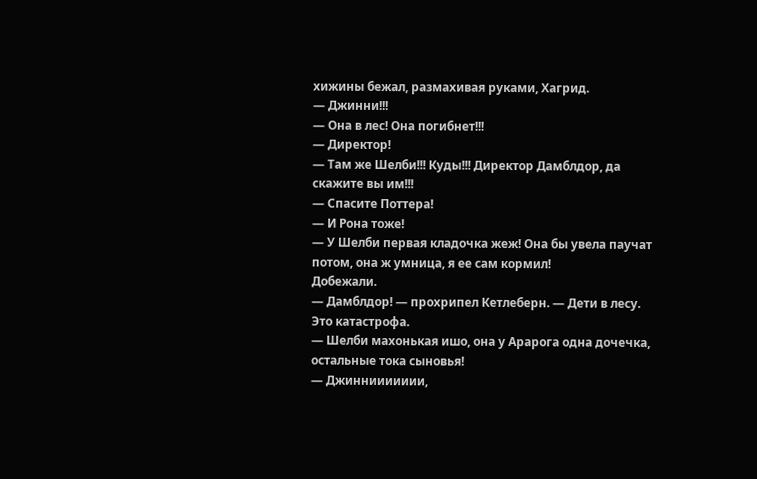хижины бежал, размахивая руками, Хагрид.
— Джинни!!!
— Она в лес! Она погибнет!!!
— Директор!
— Там же Шелби!!! Куды!!! Директор Дамблдор, да скажите вы им!!!
— Спасите Поттера!
— И Рона тоже!
— У Шелби первая кладочка жеж! Она бы увела паучат потом, она ж умница, я ее сам кормил!
Добежали.
— Дамблдор! — прохрипел Кетлеберн. — Дети в лесу. Это катастрофа.
— Шелби махонькая ишо, она у Арарога одна дочечка, остальные тока сыновья!
— Джинниииииии,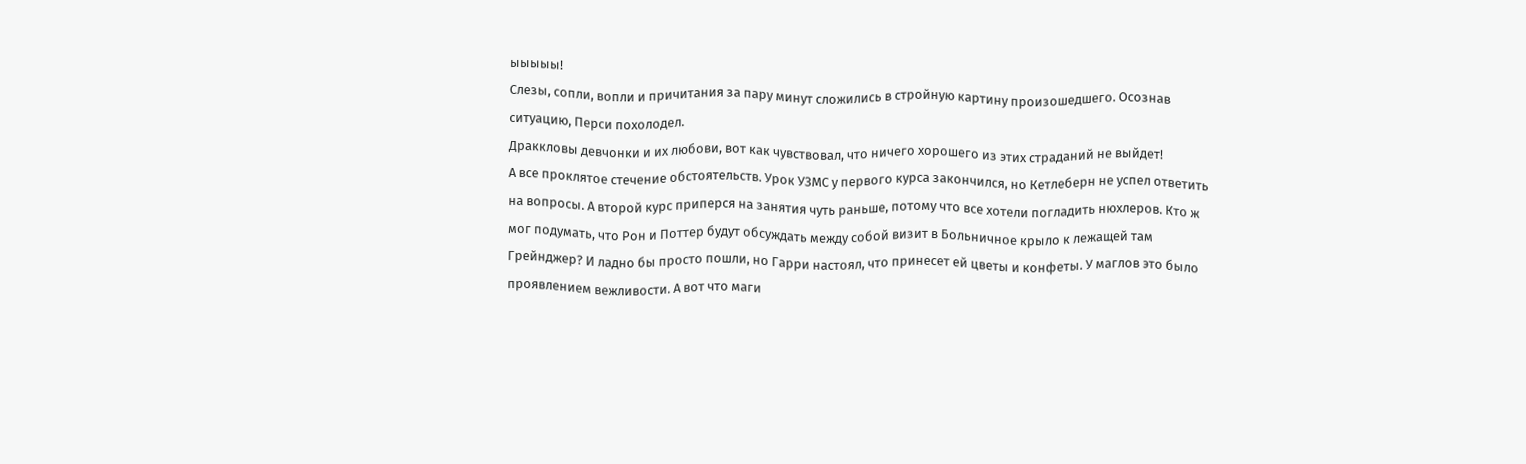ыыыыы!
Слезы, сопли, вопли и причитания за пару минут сложились в стройную картину произошедшего. Осознав ситуацию, Перси похолодел.
Драккловы девчонки и их любови, вот как чувствовал, что ничего хорошего из этих страданий не выйдет!
А все проклятое стечение обстоятельств. Урок УЗМС у первого курса закончился, но Кетлеберн не успел ответить на вопросы. А второй курс приперся на занятия чуть раньше, потому что все хотели погладить нюхлеров. Кто ж мог подумать, что Рон и Поттер будут обсуждать между собой визит в Больничное крыло к лежащей там Грейнджер? И ладно бы просто пошли, но Гарри настоял, что принесет ей цветы и конфеты. У маглов это было проявлением вежливости. А вот что маги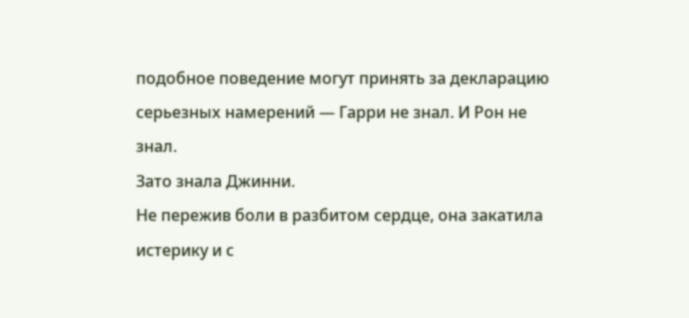подобное поведение могут принять за декларацию серьезных намерений — Гарри не знал. И Рон не знал.
Зато знала Джинни.
Не пережив боли в разбитом сердце, она закатила истерику и с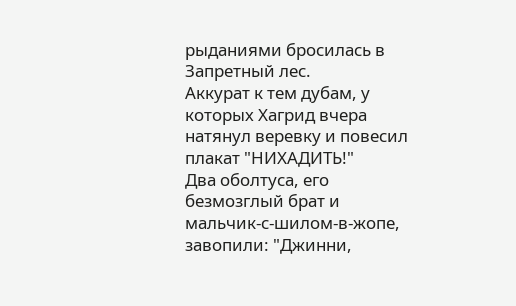рыданиями бросилась в Запретный лес.
Аккурат к тем дубам, у которых Хагрид вчера натянул веревку и повесил плакат "НИХАДИТЬ!"
Два оболтуса, его безмозглый брат и мальчик-с-шилом-в-жопе, завопили: "Джинни,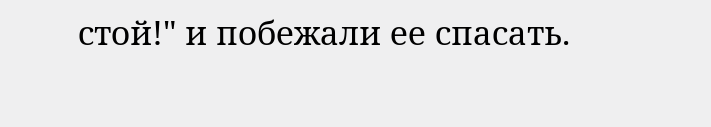стой!" и побежали ее спасать.